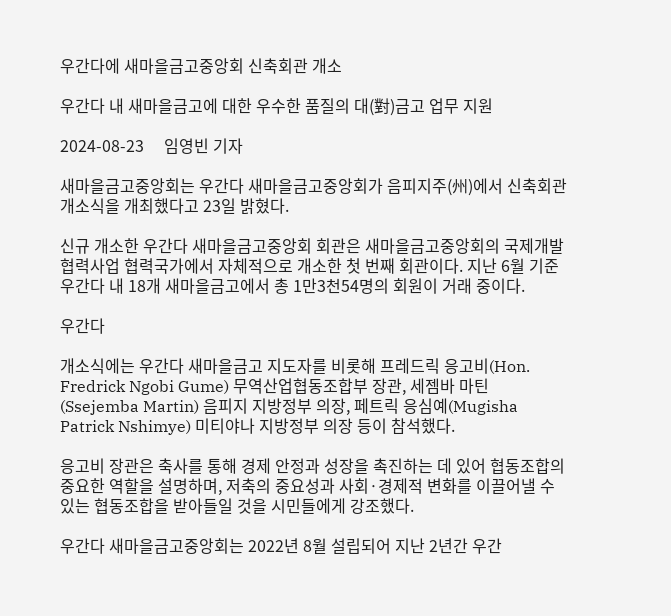우간다에 새마을금고중앙회 신축회관 개소

우간다 내 새마을금고에 대한 우수한 품질의 대(對)금고 업무 지원

2024-08-23     임영빈 기자

새마을금고중앙회는 우간다 새마을금고중앙회가 음피지주(州)에서 신축회관 개소식을 개최했다고 23일 밝혔다.

신규 개소한 우간다 새마을금고중앙회 회관은 새마을금고중앙회의 국제개발협력사업 협력국가에서 자체적으로 개소한 첫 번째 회관이다. 지난 6월 기준 우간다 내 18개 새마을금고에서 총 1만3천54명의 회원이 거래 중이다.

우간다

개소식에는 우간다 새마을금고 지도자를 비롯해 프레드릭 응고비(Hon. Fredrick Ngobi Gume) 무역산업협동조합부 장관, 세젬바 마틴(Ssejemba Martin) 음피지 지방정부 의장, 페트릭 응심예(Mugisha Patrick Nshimye) 미티야나 지방정부 의장 등이 참석했다.

응고비 장관은 축사를 통해 경제 안정과 성장을 촉진하는 데 있어 협동조합의 중요한 역할을 설명하며, 저축의 중요성과 사회·경제적 변화를 이끌어낼 수 있는 협동조합을 받아들일 것을 시민들에게 강조했다.

우간다 새마을금고중앙회는 2022년 8월 설립되어 지난 2년간 우간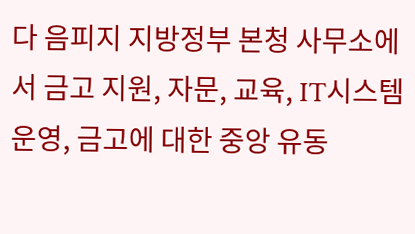다 음피지 지방정부 본청 사무소에서 금고 지원, 자문, 교육, IT시스템 운영, 금고에 대한 중앙 유동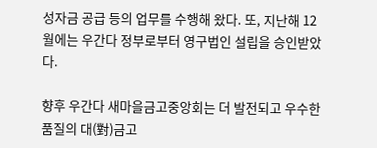성자금 공급 등의 업무를 수행해 왔다. 또, 지난해 12월에는 우간다 정부로부터 영구법인 설립을 승인받았다.

향후 우간다 새마을금고중앙회는 더 발전되고 우수한 품질의 대(對)금고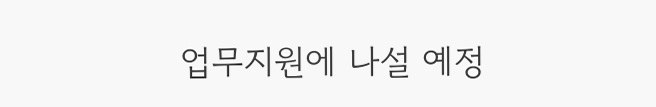업무지원에 나설 예정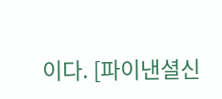이다. [파이낸셜신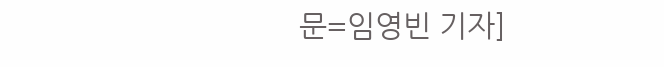문=임영빈 기자]